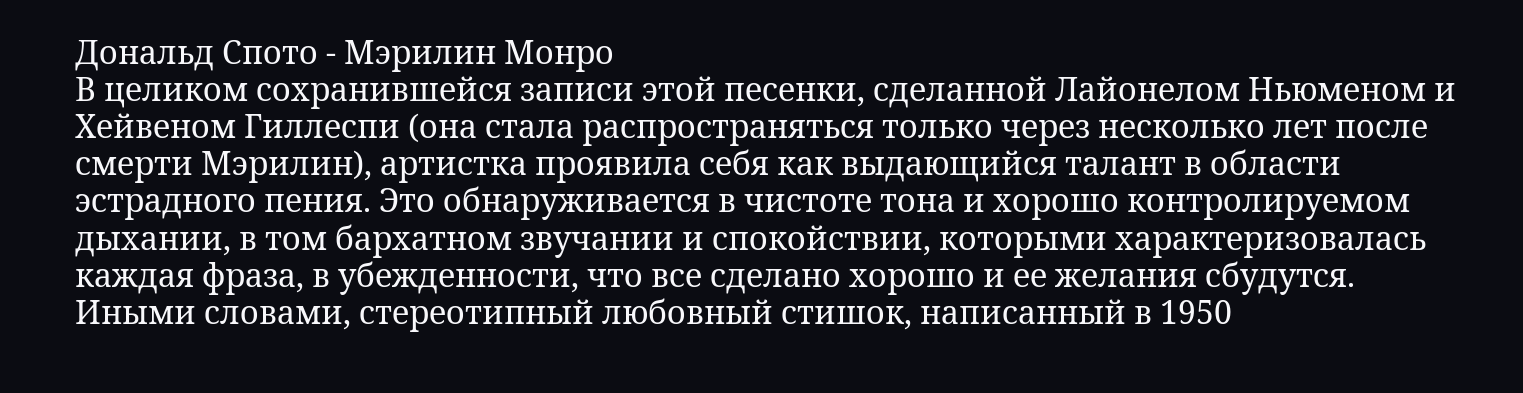Дональд Спото - Мэрилин Монро
В целиком сохранившейся записи этой песенки, сделанной Лайонелом Ньюменом и Хейвеном Гиллеспи (она стала распространяться только через несколько лет после смерти Мэрилин), артистка проявила себя как выдающийся талант в области эстрадного пения. Это обнаруживается в чистоте тона и хорошо контролируемом дыхании, в том бархатном звучании и спокойствии, которыми характеризовалась каждая фраза, в убежденности, что все сделано хорошо и ее желания сбудутся. Иными словами, стереотипный любовный стишок, написанный в 1950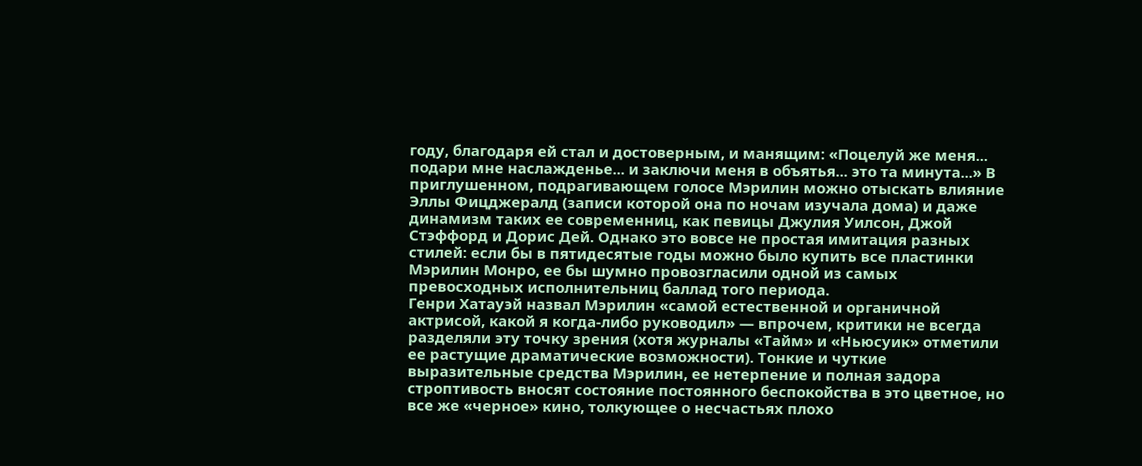году, благодаря ей стал и достоверным, и манящим: «Поцелуй же меня... подари мне наслажденье... и заключи меня в объятья... это та минута...» В приглушенном, подрагивающем голосе Мэрилин можно отыскать влияние Эллы Фицджералд (записи которой она по ночам изучала дома) и даже динамизм таких ее современниц, как певицы Джулия Уилсон, Джой Стэффорд и Дорис Дей. Однако это вовсе не простая имитация разных стилей: если бы в пятидесятые годы можно было купить все пластинки Мэрилин Монро, ее бы шумно провозгласили одной из самых превосходных исполнительниц баллад того периода.
Генри Хатауэй назвал Мэрилин «самой естественной и органичной актрисой, какой я когда-либо руководил» — впрочем, критики не всегда разделяли эту точку зрения (хотя журналы «Тайм» и «Ньюсуик» отметили ее растущие драматические возможности). Тонкие и чуткие выразительные средства Мэрилин, ее нетерпение и полная задора строптивость вносят состояние постоянного беспокойства в это цветное, но все же «черное» кино, толкующее о несчастьях плохо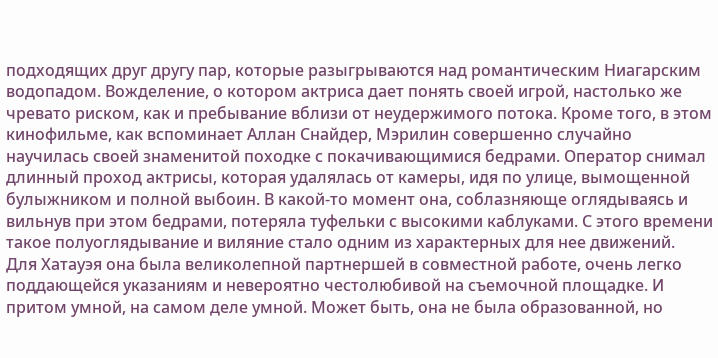подходящих друг другу пар, которые разыгрываются над романтическим Ниагарским водопадом. Вожделение, о котором актриса дает понять своей игрой, настолько же чревато риском, как и пребывание вблизи от неудержимого потока. Кроме того, в этом кинофильме, как вспоминает Аллан Снайдер, Мэрилин совершенно случайно научилась своей знаменитой походке с покачивающимися бедрами. Оператор снимал длинный проход актрисы, которая удалялась от камеры, идя по улице, вымощенной булыжником и полной выбоин. В какой-то момент она, соблазняюще оглядываясь и вильнув при этом бедрами, потеряла туфельки с высокими каблуками. С этого времени такое полуоглядывание и виляние стало одним из характерных для нее движений.
Для Хатауэя она была великолепной партнершей в совместной работе, очень легко поддающейся указаниям и невероятно честолюбивой на съемочной площадке. И притом умной, на самом деле умной. Может быть, она не была образованной, но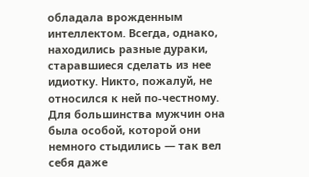обладала врожденным интеллектом. Всегда, однако, находились разные дураки, старавшиеся сделать из нее идиотку. Никто, пожалуй, не относился к ней по-честному. Для большинства мужчин она была особой, которой они немного стыдились — так вел себя даже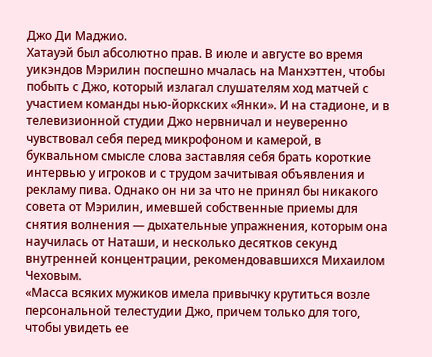Джо Ди Маджио.
Хатауэй был абсолютно прав. В июле и августе во время уикэндов Мэрилин поспешно мчалась на Манхэттен, чтобы побыть с Джо, который излагал слушателям ход матчей с участием команды нью-йоркских «Янки». И на стадионе, и в телевизионной студии Джо нервничал и неуверенно чувствовал себя перед микрофоном и камерой, в буквальном смысле слова заставляя себя брать короткие интервью у игроков и с трудом зачитывая объявления и рекламу пива. Однако он ни за что не принял бы никакого совета от Мэрилин, имевшей собственные приемы для снятия волнения — дыхательные упражнения, которым она научилась от Наташи, и несколько десятков секунд внутренней концентрации, рекомендовавшихся Михаилом Чеховым.
«Масса всяких мужиков имела привычку крутиться возле персональной телестудии Джо, причем только для того, чтобы увидеть ее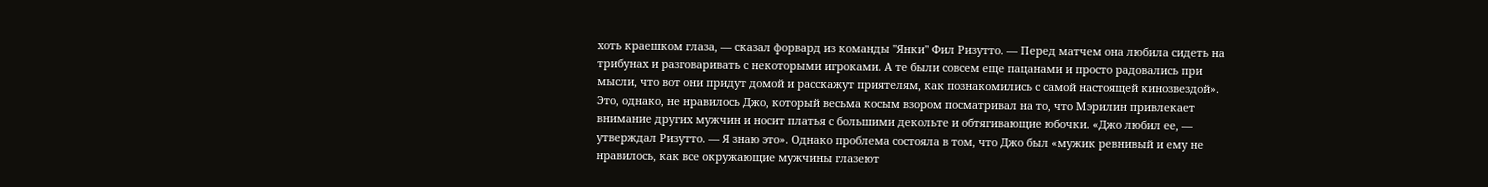хоть краешком глаза, — сказал форвард из команды "Янки" Фил Ризутто. — Перед матчем она любила сидеть на трибунах и разговаривать с некоторыми игроками. А те были совсем еще пацанами и просто радовались при мысли, что вот они придут домой и расскажут приятелям, как познакомились с самой настоящей кинозвездой». Это, однако, не нравилось Джо, который весьма косым взором посматривал на то, что Мэрилин привлекает внимание других мужчин и носит платья с большими декольте и обтягивающие юбочки. «Джо любил ее, — утверждал Ризутто. — Я знаю это». Однако проблема состояла в том, что Джо был «мужик ревнивый и ему не нравилось, как все окружающие мужчины глазеют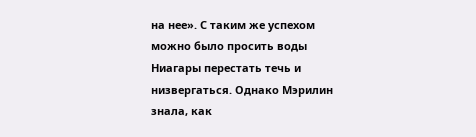на нее». С таким же успехом можно было просить воды Ниагары перестать течь и низвергаться. Однако Мэрилин знала, как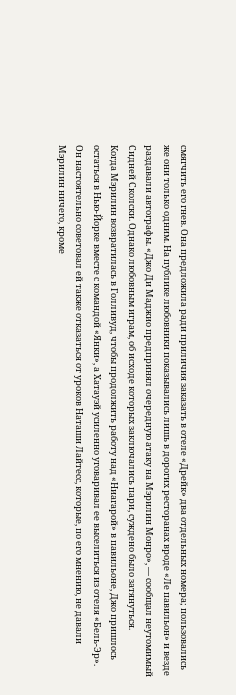смягчить его гнев. Она предложила ради приличия заказать в отеле «Дрейк» два отдельных номера; пользовались же они только одним. На публике любовники показывались лишь в дорогих ресторанах вроде «Ле павильон» и везде раздавали автографы. «Джо Ди Маджио предпринял очередную атаку на Мэрилин Монро», — сообщал неутомимый Сидней Сколски. Однако любовным играм, об исходе которых заключались пари, суждено было затянуться.
Когда Мэрилин возвратилась в Голливуд, чтобы продолжить работу над «Ниагарой» в павильоне, Джо пришлось остаться в Нью-Йорке вместе с командой «Янки», а Хатауэй усиленно уговаривал ее выселиться из отеля «Бель-Эр». Он настоятельно советовал ей также отказаться от уроков Наташи Лайтесс, которые, по его мнению, не давали Мэрилин ничего, кроме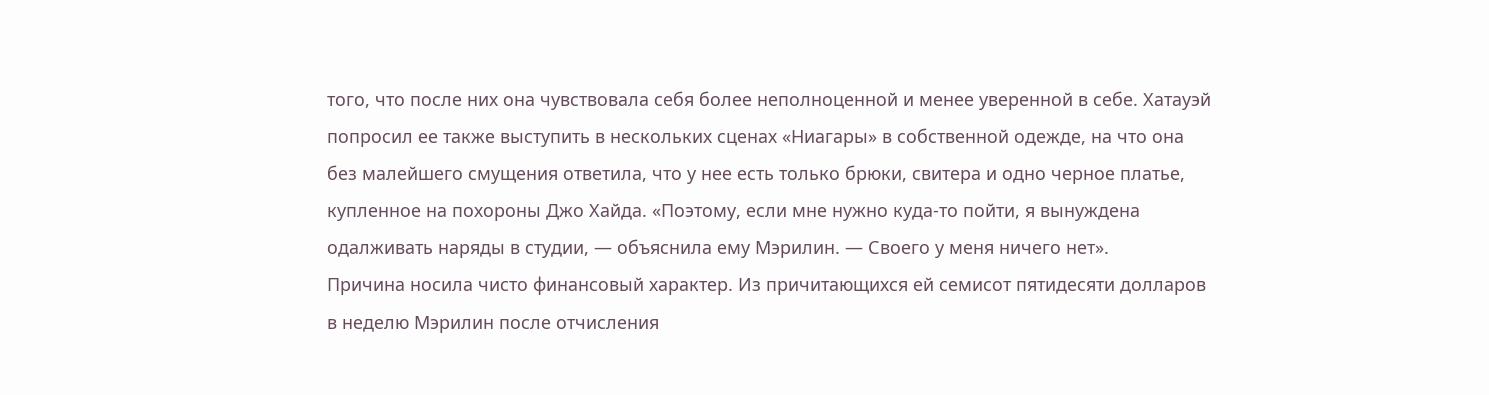того, что после них она чувствовала себя более неполноценной и менее уверенной в себе. Хатауэй попросил ее также выступить в нескольких сценах «Ниагары» в собственной одежде, на что она без малейшего смущения ответила, что у нее есть только брюки, свитера и одно черное платье, купленное на похороны Джо Хайда. «Поэтому, если мне нужно куда-то пойти, я вынуждена одалживать наряды в студии, — объяснила ему Мэрилин. — Своего у меня ничего нет».
Причина носила чисто финансовый характер. Из причитающихся ей семисот пятидесяти долларов в неделю Мэрилин после отчисления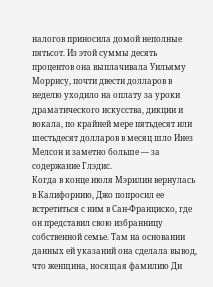налогов приносила домой неполные пятьсот. Из этой суммы десять процентов она выплачивала Уильяму Моррису, почти двести долларов в неделю уходило на оплату за уроки драматического искусства, дикции и вокала, по крайней мере пятьдесят или шестьдесят долларов в месяц шло Инез Мелсон и заметно больше — за содержание Глэдис.
Когда в конце июля Мэрилин вернулась в Калифорнию, Джо попросил ее встретиться с ним в Сан-Франциско, где он представил свою избранницу собственной семье. Там на основании данных ей указаний она сделала вывод, что женщина, носящая фамилию Ди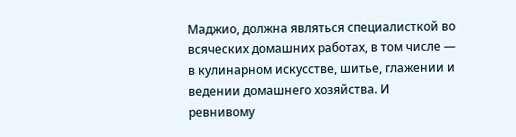Маджио, должна являться специалисткой во всяческих домашних работах, в том числе — в кулинарном искусстве, шитье, глажении и ведении домашнего хозяйства. И ревнивому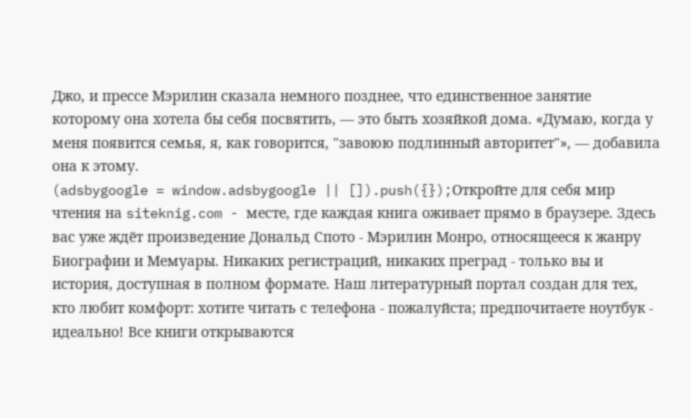Джо, и прессе Мэрилин сказала немного позднее, что единственное занятие которому она хотела бы себя посвятить, — это быть хозяйкой дома. «Думаю, когда у меня появится семья, я, как говорится, "завоюю подлинный авторитет"», — добавила она к этому.
(adsbygoogle = window.adsbygoogle || []).push({});Откройте для себя мир чтения на siteknig.com - месте, где каждая книга оживает прямо в браузере. Здесь вас уже ждёт произведение Дональд Спото - Мэрилин Монро, относящееся к жанру Биографии и Мемуары. Никаких регистраций, никаких преград - только вы и история, доступная в полном формате. Наш литературный портал создан для тех, кто любит комфорт: хотите читать с телефона - пожалуйста; предпочитаете ноутбук - идеально! Все книги открываются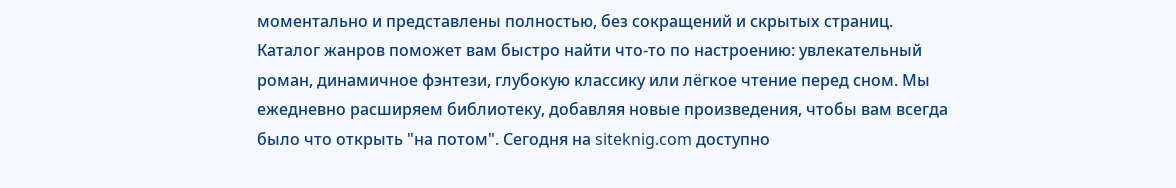моментально и представлены полностью, без сокращений и скрытых страниц. Каталог жанров поможет вам быстро найти что-то по настроению: увлекательный роман, динамичное фэнтези, глубокую классику или лёгкое чтение перед сном. Мы ежедневно расширяем библиотеку, добавляя новые произведения, чтобы вам всегда было что открыть "на потом". Сегодня на siteknig.com доступно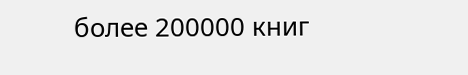более 200000 книг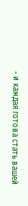- и каждая готова стать вашей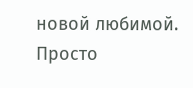новой любимой. Просто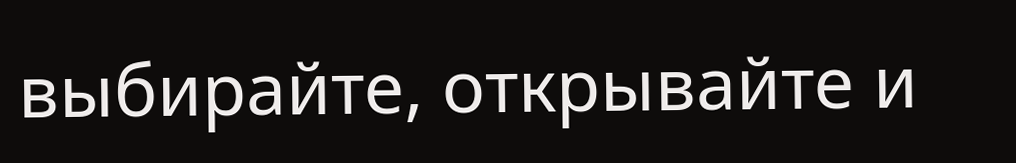выбирайте, открывайте и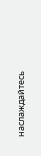наслаждайтесь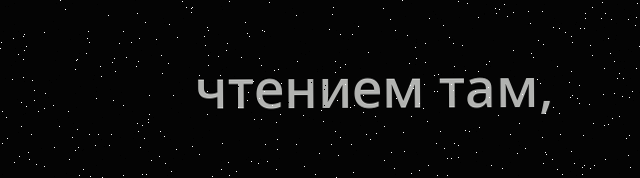чтением там,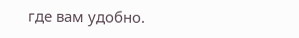где вам удобно.